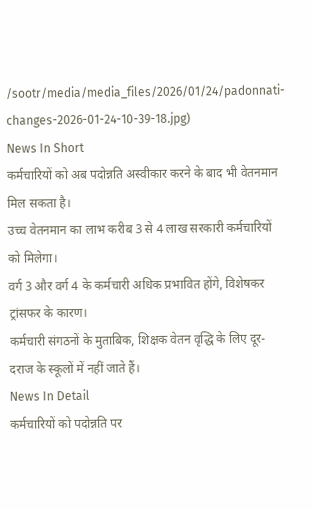/sootr/media/media_files/2026/01/24/padonnati-changes-2026-01-24-10-39-18.jpg)
News In Short
कर्मचारियों को अब पदोन्नति अस्वीकार करने के बाद भी वेतनमान मिल सकता है।
उच्च वेतनमान का लाभ करीब 3 से 4 लाख सरकारी कर्मचारियों को मिलेगा।
वर्ग 3 और वर्ग 4 के कर्मचारी अधिक प्रभावित होंगे, विशेषकर ट्रांसफर के कारण।
कर्मचारी संगठनों के मुताबिक, शिक्षक वेतन वृद्धि के लिए दूर-दराज के स्कूलों में नहीं जाते हैं।
News In Detail
कर्मचारियों को पदोन्नति पर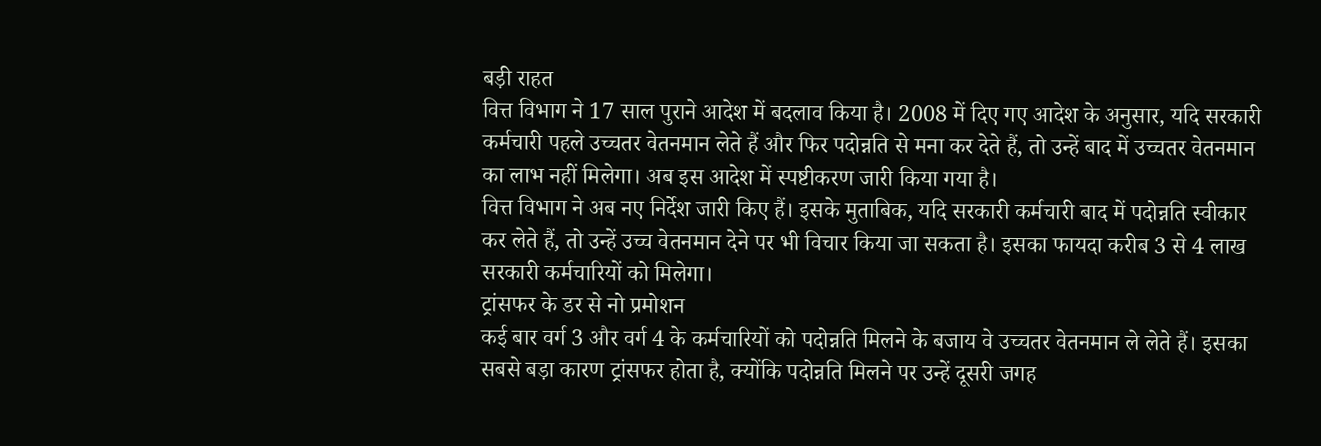बड़ी राहत
वित्त विभाग ने 17 साल पुराने आदेश में बदलाव किया है। 2008 में दिए गए आदेश के अनुसार, यदि सरकारी कर्मचारी पहले उच्चतर वेतनमान लेते हैं और फिर पदोन्नति से मना कर देते हैं, तो उन्हें बाद में उच्चतर वेतनमान का लाभ नहीं मिलेगा। अब इस आदेश में स्पष्टीकरण जारी किया गया है।
वित्त विभाग ने अब नए निर्देश जारी किए हैं। इसके मुताबिक, यदि सरकारी कर्मचारी बाद में पदोन्नति स्वीकार कर लेते हैं, तो उन्हें उच्च वेतनमान देने पर भी विचार किया जा सकता है। इसका फायदा करीब 3 से 4 लाख सरकारी कर्मचारियों को मिलेगा।
ट्रांसफर के डर से नो प्रमोशन
कई बार वर्ग 3 और वर्ग 4 के कर्मचारियों को पदोन्नति मिलने के बजाय वे उच्चतर वेतनमान ले लेते हैं। इसका सबसे बड़ा कारण ट्रांसफर होता है, क्योंकि पदोन्नति मिलने पर उन्हें दूसरी जगह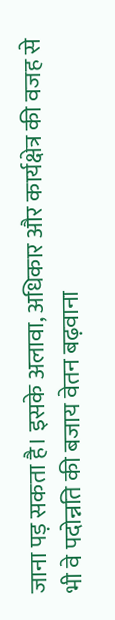जाना पड़ सकता है। इसके अलावा, अधिकार और कार्यक्षेत्र की वजह से भी वे पदोन्नति की बजाय वेतन बढ़वाना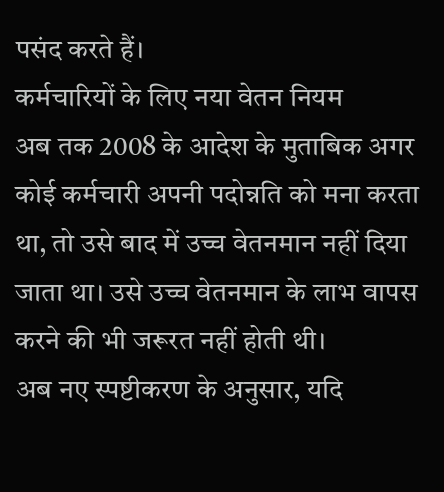पसंद करते हैं।
कर्मचारियों के लिए नया वेतन नियम
अब तक 2008 के आदेश के मुताबिक अगर कोई कर्मचारी अपनी पदोन्नति को मना करता था, तो उसे बाद में उच्च वेतनमान नहीं दिया जाता था। उसे उच्च वेतनमान के लाभ वापस करने की भी जरूरत नहीं होती थी।
अब नए स्पष्टीकरण के अनुसार, यदि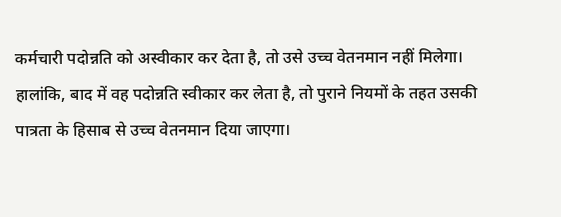कर्मचारी पदोन्नति को अस्वीकार कर देता है, तो उसे उच्च वेतनमान नहीं मिलेगा। हालांकि, बाद में वह पदोन्नति स्वीकार कर लेता है, तो पुराने नियमों के तहत उसकी पात्रता के हिसाब से उच्च वेतनमान दिया जाएगा।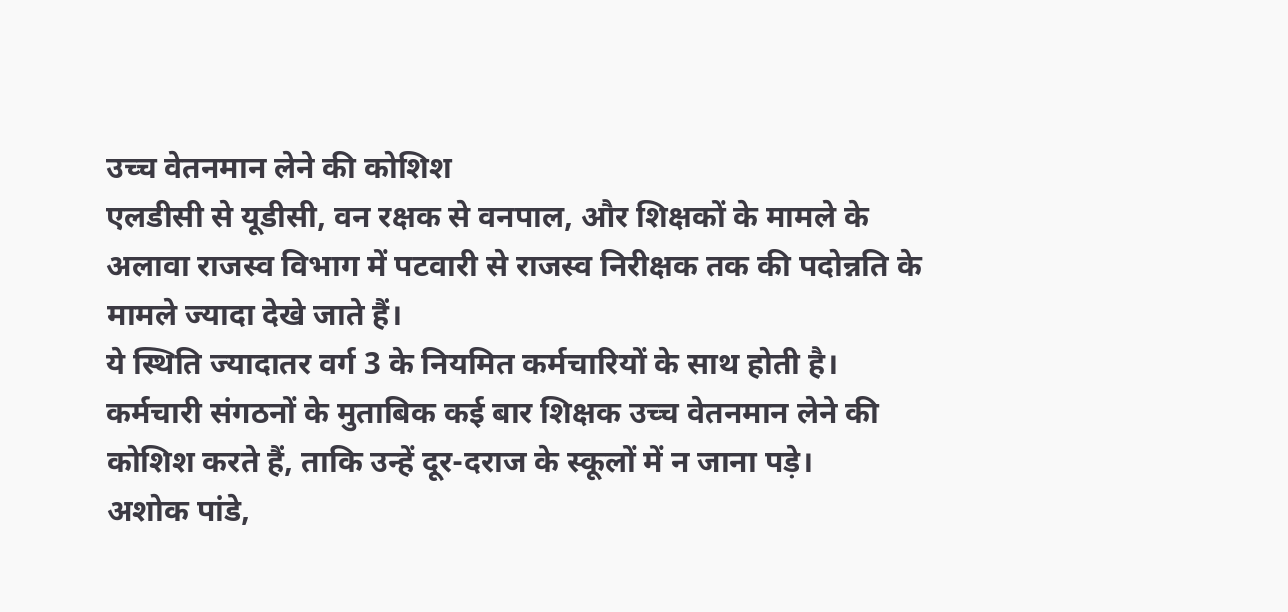उच्च वेतनमान लेने की कोशिश
एलडीसी से यूडीसी, वन रक्षक से वनपाल, और शिक्षकों के मामले के अलावा राजस्व विभाग में पटवारी से राजस्व निरीक्षक तक की पदोन्नति के मामले ज्यादा देखे जाते हैं।
ये स्थिति ज्यादातर वर्ग 3 के नियमित कर्मचारियों के साथ होती है। कर्मचारी संगठनों के मुताबिक कई बार शिक्षक उच्च वेतनमान लेने की कोशिश करते हैं, ताकि उन्हें दूर-दराज के स्कूलों में न जाना पड़े।
अशोक पांडे,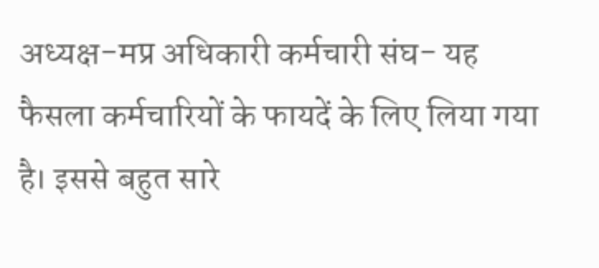अध्यक्ष-मप्र अधिकारी कर्मचारी संघ- यह फैसला कर्मचारियों के फायदें के लिए लिया गया है। इससे बहुत सारे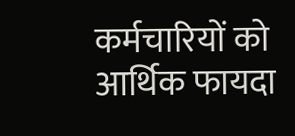कर्मचारियों को आर्थिक फायदा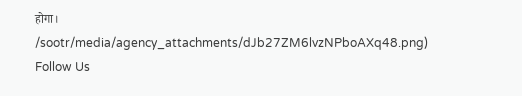होगा।
/sootr/media/agency_attachments/dJb27ZM6lvzNPboAXq48.png)
Follow Us